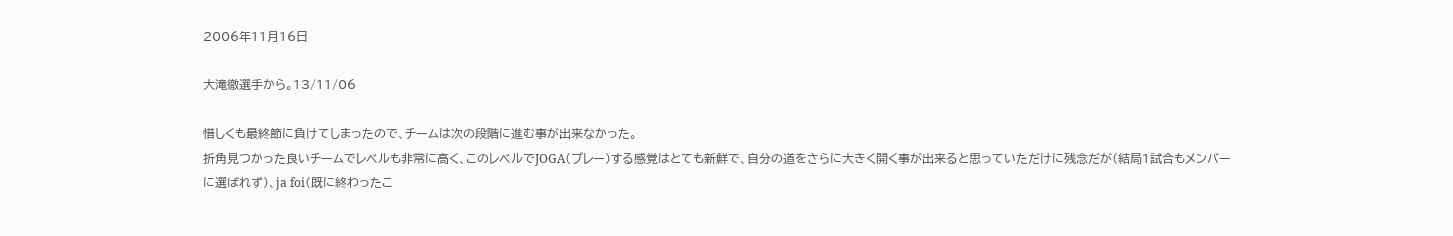2006年11月16日

大滝徹選手から。13/11/06

惜しくも最終節に負けてしまったので、チームは次の段階に進む事が出来なかった。
折角見つかった良いチームでレベルも非常に高く、このレベルでJOGA(プレー)する感覚はとても新鮮で、自分の道をさらに大きく開く事が出来ると思っていただけに残念だが(結局1試合もメンバーに選ばれず)、ja foi(既に終わったこ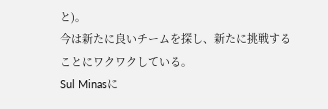と)。
今は新たに良いチームを探し、新たに挑戦することにワクワクしている。
Sul Minasに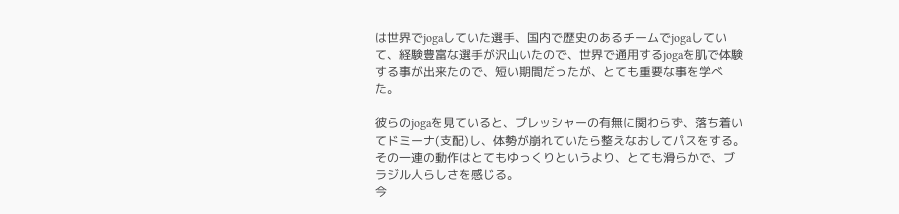は世界でjogaしていた選手、国内で歴史のあるチームでjogaしていて、経験豊富な選手が沢山いたので、世界で通用するjogaを肌で体験する事が出来たので、短い期間だったが、とても重要な事を学べた。

彼らのjogaを見ていると、プレッシャーの有無に関わらず、落ち着いてドミーナ(支配)し、体勢が崩れていたら整えなおしてパスをする。
その一連の動作はとてもゆっくりというより、とても滑らかで、ブラジル人らしさを感じる。
今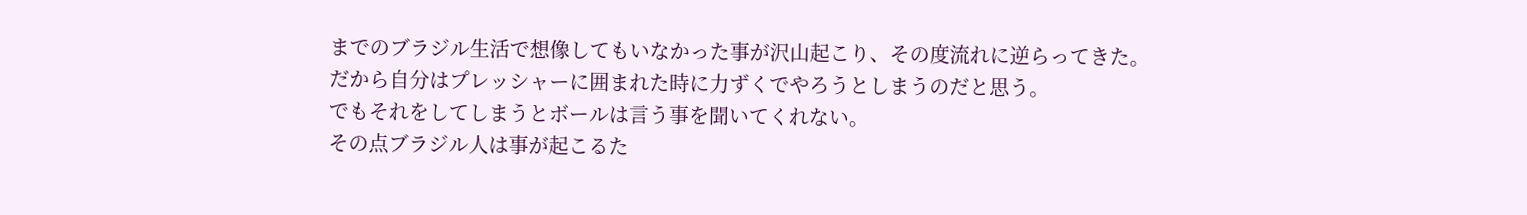までのブラジル生活で想像してもいなかった事が沢山起こり、その度流れに逆らってきた。
だから自分はプレッシャーに囲まれた時に力ずくでやろうとしまうのだと思う。
でもそれをしてしまうとボールは言う事を聞いてくれない。
その点ブラジル人は事が起こるた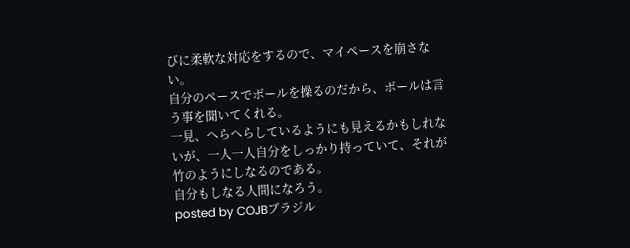びに柔軟な対応をするので、マイペースを崩さない。
自分のペースでボールを操るのだから、ボールは言う事を聞いてくれる。
一見、へらへらしているようにも見えるかもしれないが、一人一人自分をしっかり持っていて、それが竹のようにしなるのである。
自分もしなる人間になろう。
posted by COJBブラジル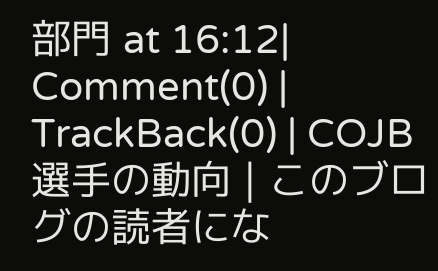部門 at 16:12| Comment(0) | TrackBack(0) | COJB選手の動向 | このブログの読者にな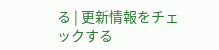る | 更新情報をチェックする